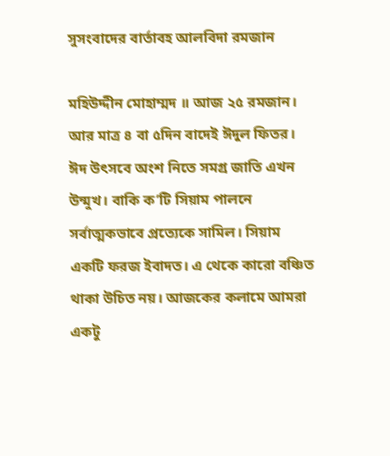সুসংবাদের বার্তাবহ আলবিদা রমজান

মহিউদ্দীন মোহাম্মদ ॥ আজ ২৫ রমজান। আর মাত্র ৪ বা ৫দিন বাদেই ঈদুল ফিতর। ঈদ উৎসবে অংশ নিতে সমগ্র জাতি এখন উন্মুখ। বাকি ক’টি সিয়াম পালনে সর্বাত্মকভাবে প্রত্যেকে সামিল। সিয়াম একটি ফরজ ইবাদত। এ থেকে কারো বঞ্চিত থাকা উচিত নয়। আজকের কলামে আমরা একটু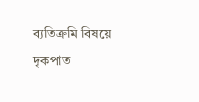ব্যতিক্রমি বিষয়ে দৃকপাত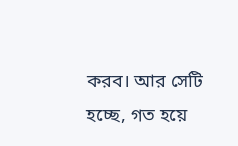করব। আর সেটি হচ্ছে, গত হয়ে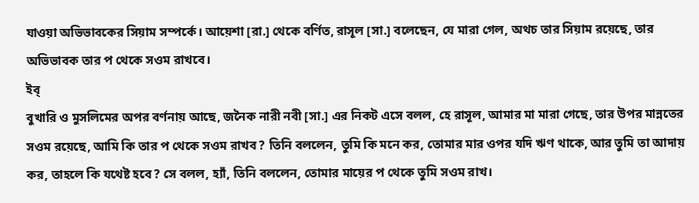যাওয়া অভিভাবকের সিয়াম সম্পর্কে। আয়েশা [রা.] থেকে বর্ণিত, রাসূল [সা.] বলেছেন, যে মারা গেল, অথচ তার সিয়াম রয়েছে, তার অভিভাবক তার প থেকে সওম রাখবে।
ইব্
বুখারি ও মুসলিমের অপর বর্ণনায় আছে, জনৈক নারী নবী [সা.] এর নিকট এসে বলল, হে রাসূল, আমার মা মারা গেছে, তার উপর মান্নতের সওম রয়েছে, আমি কি তার প থেকে সওম রাখব? তিনি বললেন, তুমি কি মনে কর, তোমার মার ওপর যদি ঋণ থাকে, আর তুমি তা আদায় কর, তাহলে কি যথেষ্ট হবে? সে বলল, হ্যাঁ, তিনি বললেন, তোমার মায়ের প থেকে তুমি সওম রাখ।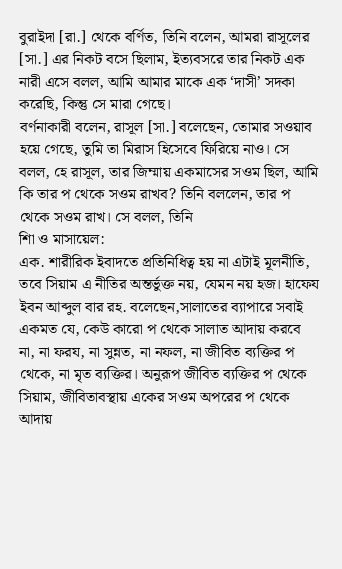বুরাইদা [রা.] থেকে বর্ণিত, তিনি বলেন, আমরা রাসূলের [সা.] এর নিকট বসে ছিলাম, ইত্যবসরে তার নিকট এক নারী এসে বলল, আমি আমার মাকে এক ‘দাসী’ সদকা করেছি, কিন্তু সে মারা গেছে।
বর্ণনাকারী বলেন, রাসূল [সা.] বলেছেন, তোমার সওয়াব হয়ে গেছে, তুমি তা মিরাস হিসেবে ফিরিয়ে নাও। সে বলল, হে রাসূল, তার জিম্মায় একমাসের সওম ছিল, আমি কি তার প থেকে সওম রাখব? তিনি বললেন, তার প থেকে সওম রাখ। সে বলল, তিনি
শিা ও মাসায়েল:
এক. শারীরিক ইবাদতে প্রতিনিধিত্ব হয় না এটাই মূলনীতি, তবে সিয়াম এ নীতির অন্তর্ভুক্ত নয়, যেমন নয় হজ। হাফেয ইবন আব্দুল বার রহ. বলেছেন,সালাতের ব্যাপারে সবাই একমত যে, কেউ কারো প থেকে সালাত আদায় করবে না, না ফরয, না সুন্নত, না নফল, না জীবিত ব্যক্তির প থেকে, না মৃত ব্যক্তির। অনুরূপ জীবিত ব্যক্তির প থেকে সিয়াম, জীবিতাবস্থায় একের সওম অপরের প থেকে আদায়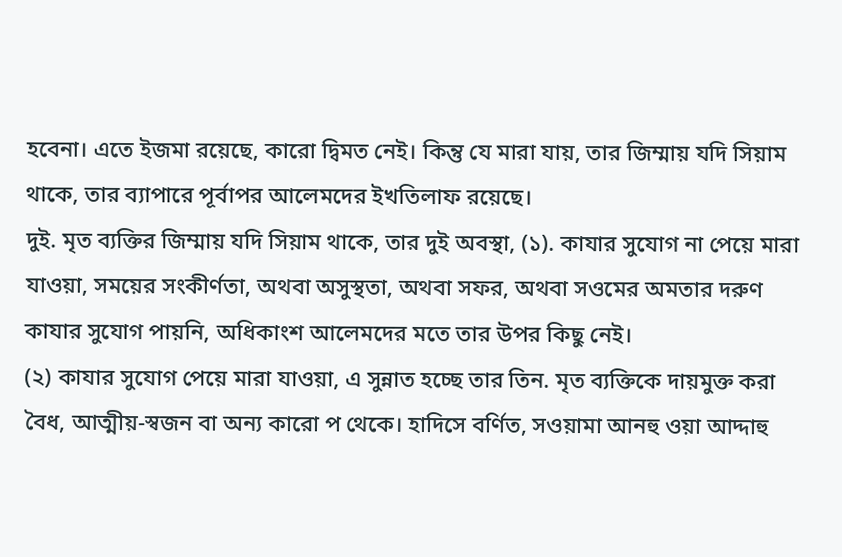হবেনা। এতে ইজমা রয়েছে, কারো দ্বিমত নেই। কিন্তু যে মারা যায়, তার জিম্মায় যদি সিয়াম থাকে, তার ব্যাপারে পূর্বাপর আলেমদের ইখতিলাফ রয়েছে।
দুই. মৃত ব্যক্তির জিম্মায় যদি সিয়াম থাকে, তার দুই অবস্থা, (১). কাযার সুযোগ না পেয়ে মারা যাওয়া, সময়ের সংকীর্ণতা, অথবা অসুস্থতা, অথবা সফর, অথবা সওমের অমতার দরুণ কাযার সুযোগ পায়নি, অধিকাংশ আলেমদের মতে তার উপর কিছু নেই।
(২) কাযার সুযোগ পেয়ে মারা যাওয়া, এ সুন্নাত হচ্ছে তার তিন. মৃত ব্যক্তিকে দায়মুক্ত করা বৈধ, আত্মীয়-স্বজন বা অন্য কারো প থেকে। হাদিসে বর্ণিত, সওয়ামা আনহু ওয়া আদ্দাহু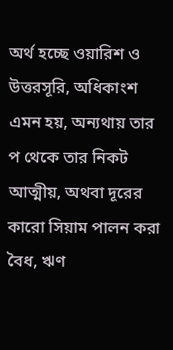অর্থ হচ্ছে ওয়ারিশ ও উত্তরসূরি, অধিকাংশ এমন হয়, অন্যথায় তার প থেকে তার নিকট আত্মীয়, অথবা দূরের কারো সিয়াম পালন করা বৈধ, ঋণ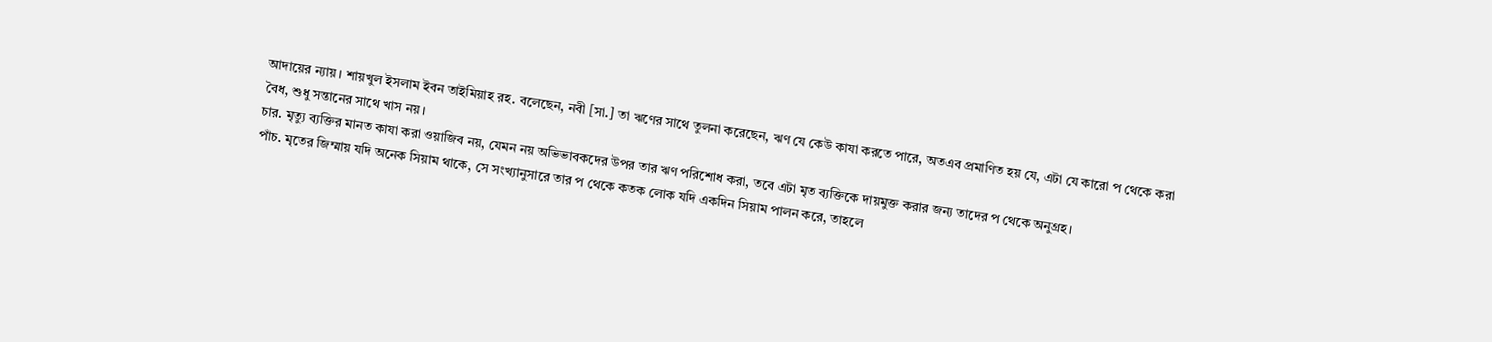আদায়ের ন্যায়। শায়খুল ইসলাম ইবন তাইমিয়াহ রহ. বলেছেন, নবী [সা.] তা ঋণের সাথে তুলনা করেছেন, ঋণ যে কেউ কাযা করতে পারে, অতএব প্রমাণিত হয় যে, এটা যে কারো প থেকে করা বৈধ, শুধু সন্তানের সাথে খাস নয়।
চার. মৃত্যু ব্যক্তির মানত কাযা করা ওয়াজিব নয়, যেমন নয় অভিভাবকদের উপর তার ঋণ পরিশোধ করা, তবে এটা মৃত ব্যক্তিকে দায়মুক্ত করার জন্য তাদের প থেকে অনুগ্রহ।
পাঁচ. মৃতের জিম্মায় যদি অনেক সিয়াম থাকে, সে সংখ্যানুসারে তার প থেকে কতক লোক যদি একদিন সিয়াম পালন করে, তাহলে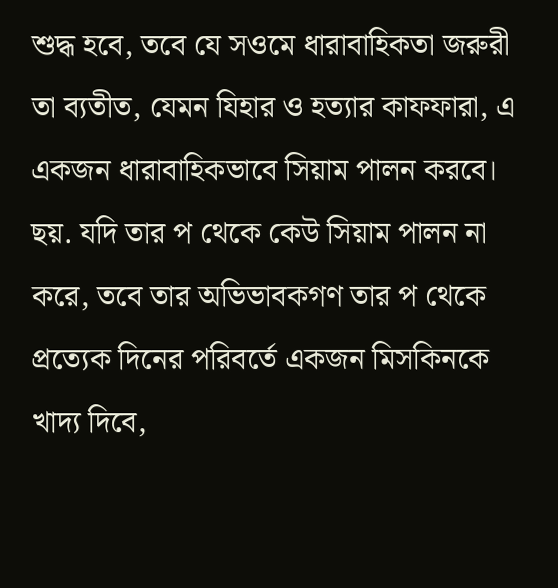শুদ্ধ হবে, তবে যে সওমে ধারাবাহিকতা জরুরী তা ব্যতীত, যেমন যিহার ও হত্যার কাফফারা, এ একজন ধারাবাহিকভাবে সিয়াম পালন করবে।
ছয়. যদি তার প থেকে কেউ সিয়াম পালন না করে, তবে তার অভিভাবকগণ তার প থেকে প্রত্যেক দিনের পরিবর্তে একজন মিসকিনকে খাদ্য দিবে,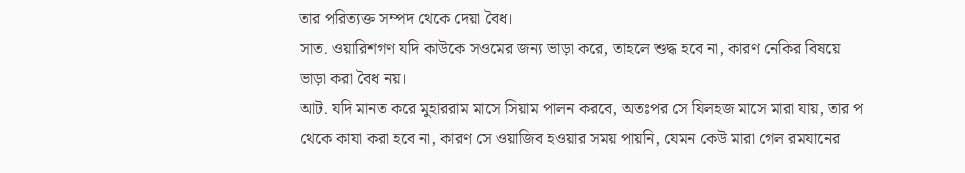তার পরিত্যক্ত সম্পদ থেকে দেয়া বৈধ।
সাত. ওয়ারিশগণ যদি কাউকে সওমের জন্য ভাড়া করে, তাহলে শুদ্ধ হবে না, কারণ নেকির বিষয়ে ভাড়া করা বৈধ নয়।
আট. যদি মানত করে মুহাররাম মাসে সিয়াম পালন করবে, অতঃপর সে যিলহজ মাসে মারা যায়, তার প থেকে কাযা করা হবে না, কারণ সে ওয়াজিব হওয়ার সময় পায়নি, যেমন কেউ মারা গেল রমযানের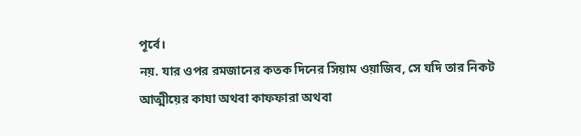পূর্বে।
নয়. যার ওপর রমজানের কতক দিনের সিয়াম ওয়াজিব, সে যদি তার নিকট আত্মীয়ের কাযা অথবা কাফফারা অথবা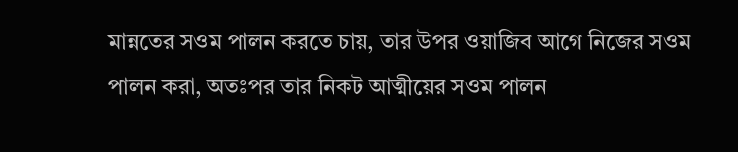মান্নতের সওম পালন করতে চায়, তার উপর ওয়াজিব আগে নিজের সওম পালন করা, অতঃপর তার নিকট আত্মীয়ের সওম পালন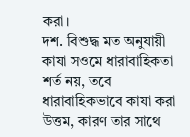করা।
দশ. বিশুদ্ধ মত অনুযায়ী কাযা সওমে ধারাবাহিকতা শর্ত নয়, তবে ধারাবাহিকভাবে কাযা করা উত্তম, কারণ তার সাথে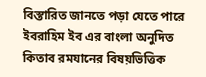বিস্তারিত জানতে পড়া যেতে পারে ইবরাহিম ইব এর বাংলা অনুদিত কিতাব রমযানের বিষয়ভিত্তিক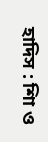হাদিস : শিা ও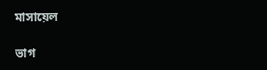মাসায়েল

ভাগ